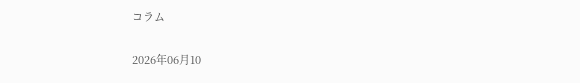コラム

2026年06月10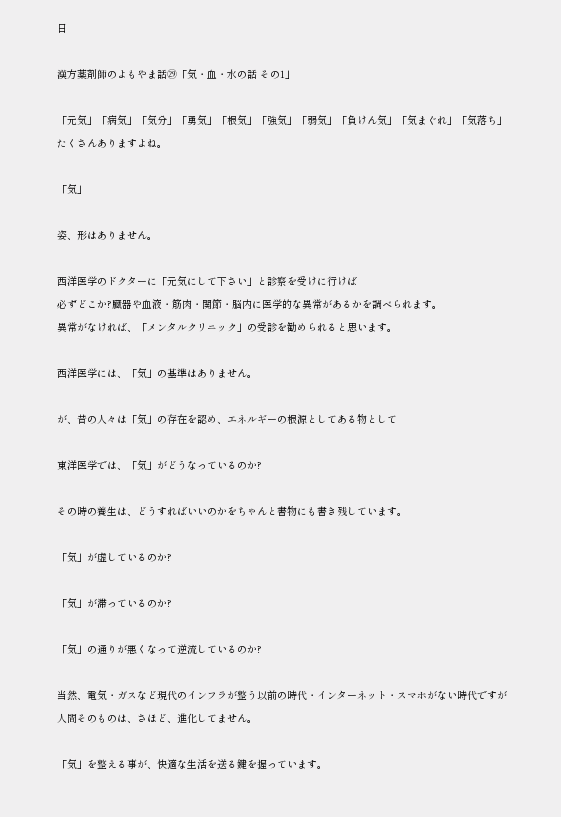日

漢方薬剤師のよもやま話㉙「気・血・水の話 その1」

「元気」「病気」「気分」「勇気」「根気」「強気」「弱気」「負けん気」「気まぐれ」「気落ち」
たくさんありますよね。

「気」

姿、形はありません。

西洋医学のドクターに「元気にして下さい」と診察を受けに行けば
必ずどこか?臓器や血液・筋肉・関節・脳内に医学的な異常があるかを調べられます。
異常がなければ、「メンタルクリニック」の受診を勧められると思います。

西洋医学には、「気」の基準はありません。

が、昔の人々は「気」の存在を認め、エネルギーの根源としてある物として

東洋医学では、「気」がどうなっているのか?

その時の養生は、どうすればいいのかをちゃんと書物にも書き残しています。

「気」が虚しているのか?

「気」が滞っているのか?

「気」の通りが悪くなって逆流しているのか?

当然、電気・ガスなど現代のインフラが整う以前の時代・インターネット・スマホがない時代ですが
人間そのものは、さほど、進化してません。

「気」を整える事が、快適な生活を送る鍵を握っています。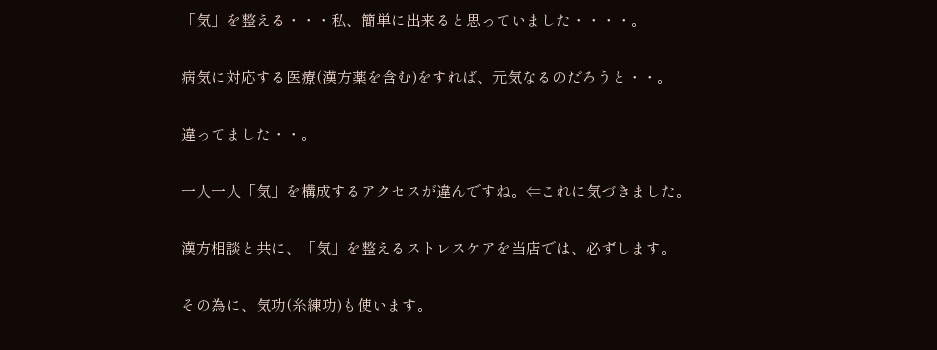「気」を整える・・・私、簡単に出来ると思っていました・・・・。

病気に対応する医療(漢方薬を含む)をすれば、元気なるのだろうと・・。

違ってました・・。

一人一人「気」を構成するアクセスが違んですね。⇐これに気づきました。

漢方相談と共に、「気」を整えるストレスケアを当店では、必ずします。

その為に、気功(糸練功)も使います。